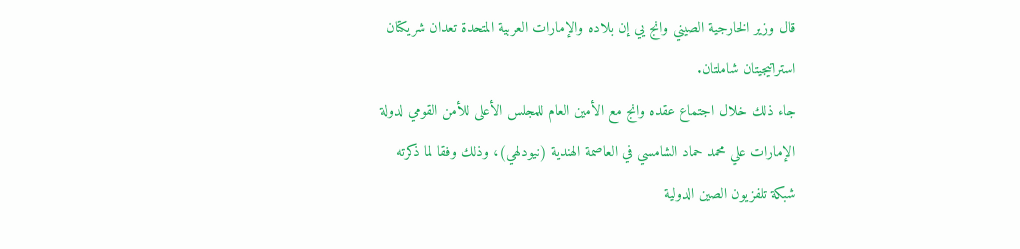قال وزير الخارجية الصيني وانج يي إن بلاده والإمارات العربية المتحدة تعدان شريكتان استراتيجيتان شاملتان.
جاء ذلك خلال اجتماع عقده وانج مع الأمين العام للمجلس الأعلى للأمن القومي لدولة الإمارات علي محمد حماد الشامسي في العاصمة الهندية (نيودلهي)، وذلك وفقا لما ذكرته شبكة تلفزيون الصين الدولية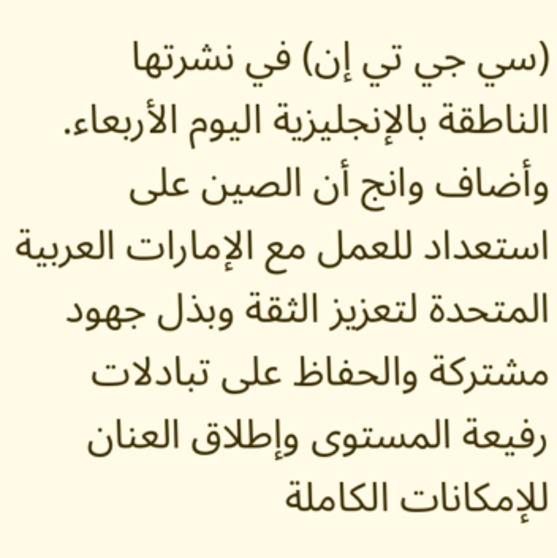(سي جي تي إن) في نشرتها الناطقة بالإنجليزية اليوم الأربعاء.
وأضاف وانج أن الصين على استعداد للعمل مع الإمارات العربية المتحدة لتعزيز الثقة وبذل جهود مشتركة والحفاظ على تبادلات رفيعة المستوى وإطلاق العنان للإمكانات الكاملة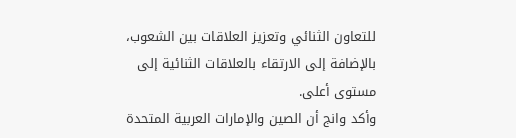للتعاون الثنائي وتعزيز العلاقات بين الشعوب، بالإضافة إلى الارتقاء بالعلاقات الثنائية إلى مستوى أعلى.
وأكد وانج أن الصين والإمارات العربية المتحدة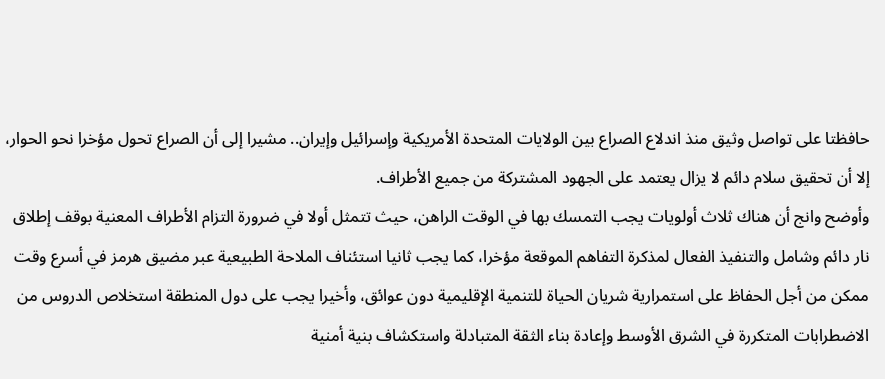حافظتا على تواصل وثيق منذ اندلاع الصراع بين الولايات المتحدة الأمريكية وإسرائيل وإيران.. مشيرا إلى أن الصراع تحول مؤخرا نحو الحوار، إلا أن تحقيق سلام دائم لا يزال يعتمد على الجهود المشتركة من جميع الأطراف.
وأوضح وانج أن هناك ثلاث أولويات يجب التمسك بها في الوقت الراهن، حيث تتمثل أولا في ضرورة التزام الأطراف المعنية بوقف إطلاق نار دائم وشامل والتنفيذ الفعال لمذكرة التفاهم الموقعة مؤخرا، كما يجب ثانيا استئناف الملاحة الطبيعية عبر مضيق هرمز في أسرع وقت ممكن من أجل الحفاظ على استمرارية شريان الحياة للتنمية الإقليمية دون عوائق، وأخيرا يجب على دول المنطقة استخلاص الدروس من الاضطرابات المتكررة في الشرق الأوسط وإعادة بناء الثقة المتبادلة واستكشاف بنية أمنية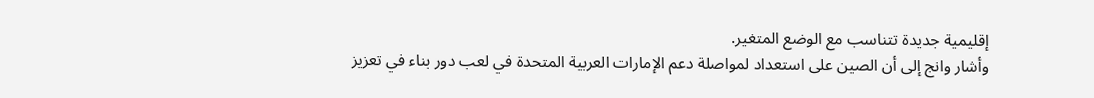إقليمية جديدة تتناسب مع الوضع المتغير.
وأشار وانج إلى أن الصين على استعداد لمواصلة دعم الإمارات العربية المتحدة في لعب دور بناء في تعزيز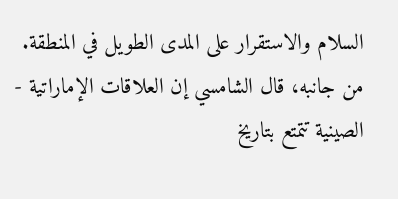السلام والاستقرار على المدى الطويل في المنطقة.
من جانبه، قال الشامسي إن العلاقات الإماراتية - الصينية تتمتع بتاريخ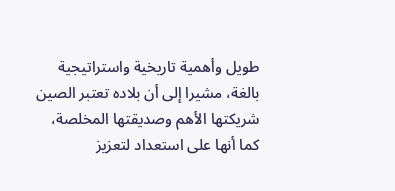طويل وأهمية تاريخية واستراتيجية بالغة، مشيرا إلى أن بلاده تعتبر الصين شريكتها الأهم وصديقتها المخلصة، كما أنها على استعداد لتعزيز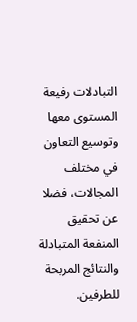التبادلات رفيعة المستوى معها وتوسيع التعاون في مختلف المجالات، فضلا عن تحقيق المنفعة المتبادلة والنتائج المربحة للطرفين.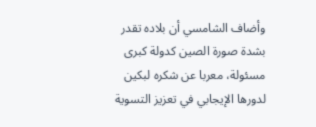وأضاف الشامسي أن بلاده تقدر بشدة صورة الصين كدولة كبرى مسئولة، معربا عن شكره لبكين لدورها الإيجابي في تعزيز التسوية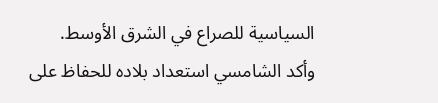السياسية للصراع في الشرق الأوسط.
وأكد الشامسي استعداد بلاده للحفاظ على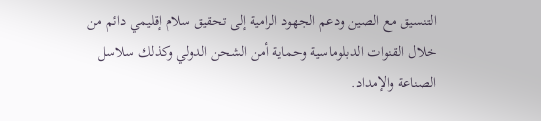التنسيق مع الصين ودعم الجهود الرامية إلى تحقيق سلام إقليمي دائم من خلال القنوات الدبلوماسية وحماية أمن الشحن الدولي وكذلك سلاسل الصناعة والإمداد.